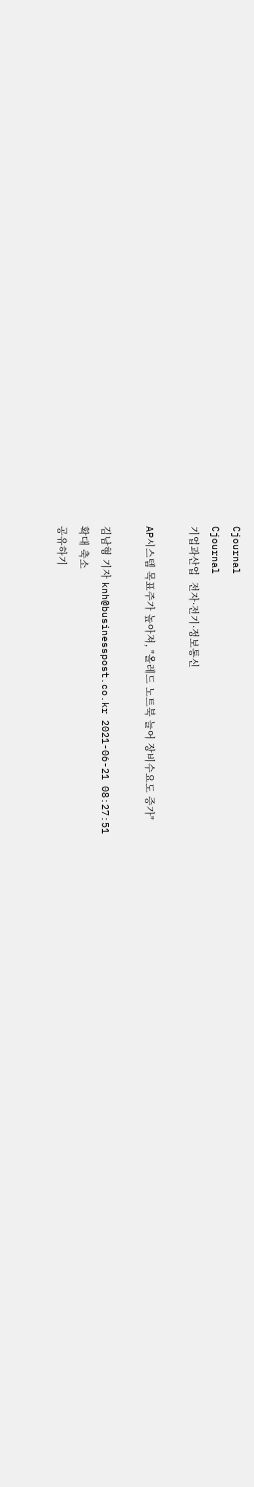Cjournal
Cjournal
기업과산업  전자·전기·정보통신

AP시스템 목표주가 높아져, "올레드 노트북 늘어 장비수요도 증가"

김남형 기자 knh@businesspost.co.kr 2021-06-21 08:27:51
확대 축소
공유하기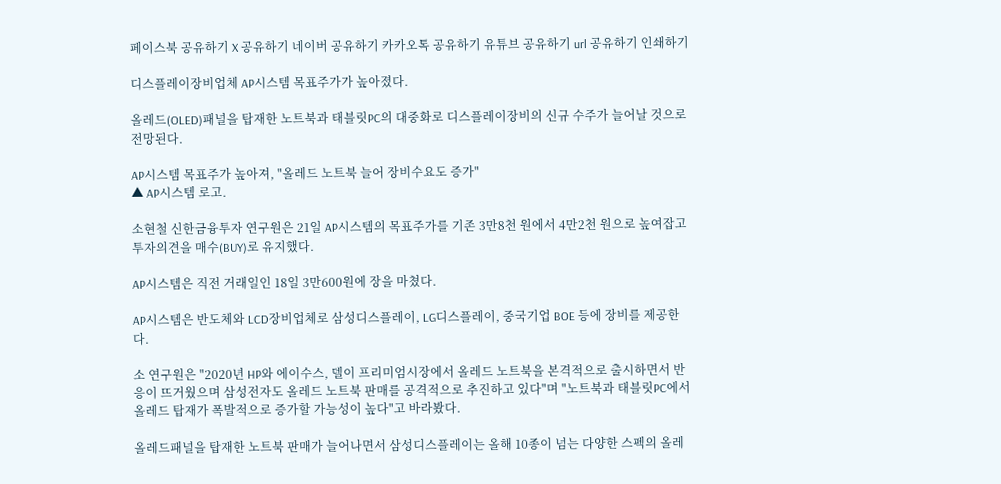페이스북 공유하기 X 공유하기 네이버 공유하기 카카오톡 공유하기 유튜브 공유하기 url 공유하기 인쇄하기

디스플레이장비업체 AP시스템 목표주가가 높아졌다.

올레드(OLED)패널을 탑재한 노트북과 태블릿PC의 대중화로 디스플레이장비의 신규 수주가 늘어날 것으로 전망된다.

AP시스템 목표주가 높아져, "올레드 노트북 늘어 장비수요도 증가"
▲ AP시스템 로고.

소현철 신한금융투자 연구원은 21일 AP시스템의 목표주가를 기존 3만8천 원에서 4만2천 원으로 높여잡고 투자의견을 매수(BUY)로 유지했다.

AP시스템은 직전 거래일인 18일 3만600원에 장을 마쳤다.

AP시스템은 반도체와 LCD장비업체로 삼성디스플레이, LG디스플레이, 중국기업 BOE 등에 장비를 제공한다.

소 연구원은 "2020년 HP와 에이수스, 델이 프리미엄시장에서 올레드 노트북을 본격적으로 출시하면서 반응이 뜨거웠으며 삼성전자도 올레드 노트북 판매를 공격적으로 추진하고 있다"며 "노트북과 태블릿PC에서 올레드 탑재가 폭발적으로 증가할 가능성이 높다"고 바라봤다.

올레드패널을 탑재한 노트북 판매가 늘어나면서 삼성디스플레이는 올해 10종이 넘는 다양한 스펙의 올레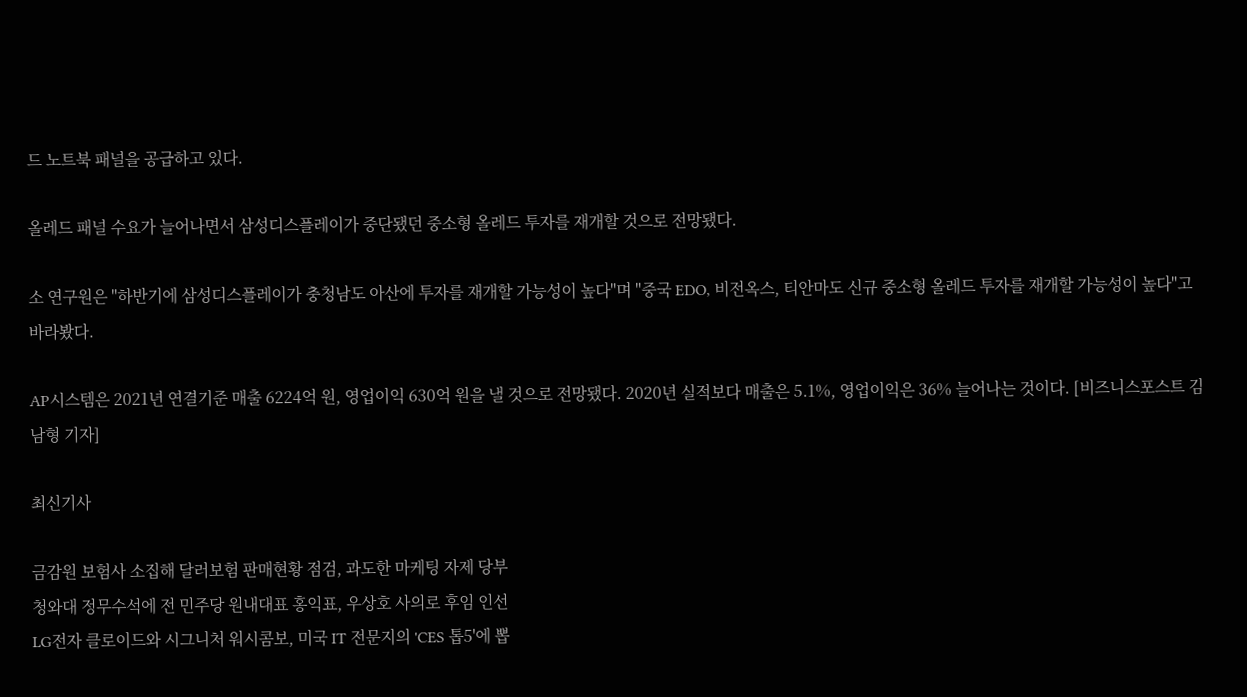드 노트북 패널을 공급하고 있다.

올레드 패널 수요가 늘어나면서 삼성디스플레이가 중단됐던 중소형 올레드 투자를 재개할 것으로 전망됐다.

소 연구원은 "하반기에 삼성디스플레이가 충청남도 아산에 투자를 재개할 가능성이 높다"며 "중국 EDO, 비전옥스, 티안마도 신규 중소형 올레드 투자를 재개할 가능성이 높다"고 바라봤다.

AP시스템은 2021년 연결기준 매출 6224억 원, 영업이익 630억 원을 낼 것으로 전망됐다. 2020년 실적보다 매출은 5.1%, 영업이익은 36% 늘어나는 것이다. [비즈니스포스트 김남형 기자]

최신기사

금감원 보험사 소집해 달러보험 판매현황 점검, 과도한 마케팅 자제 당부
청와대 정무수석에 전 민주당 원내대표 홍익표, 우상호 사의로 후임 인선
LG전자 클로이드와 시그니처 워시콤보, 미국 IT 전문지의 'CES 톱5'에 뽑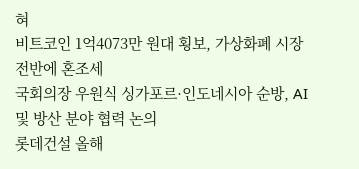혀
비트코인 1억4073만 원대 횡보, 가상화폐 시장 전반에 혼조세
국회의장 우원식 싱가포르·인도네시아 순방, AI 및 방산 분야 협력 논의
롯데건설 올해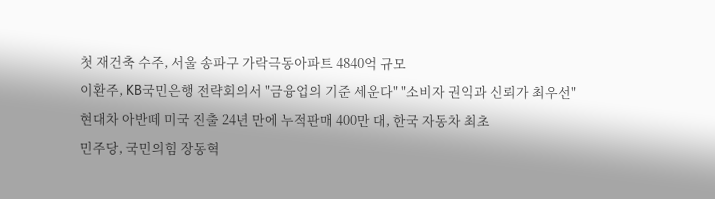첫 재건축 수주, 서울 송파구 가락극동아파트 4840억 규모
이환주, KB국민은행 전략회의서 "금융업의 기준 세운다" "소비자 권익과 신뢰가 최우선"
현대차 아반떼 미국 진출 24년 만에 누적판매 400만 대, 한국 자동차 최초
민주당, 국민의힘 장동혁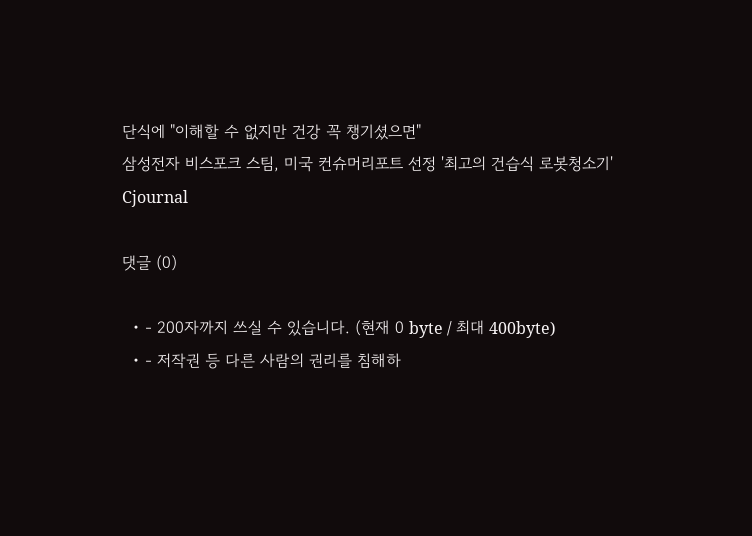단식에 "이해할 수 없지만 건강 꼭 챙기셨으면"
삼성전자 비스포크 스팀, 미국 컨슈머리포트 선정 '최고의 건습식 로봇청소기'
Cjournal

댓글 (0)

  • - 200자까지 쓰실 수 있습니다. (현재 0 byte / 최대 400byte)
  • - 저작권 등 다른 사람의 권리를 침해하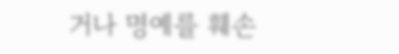거나 명예를 훼손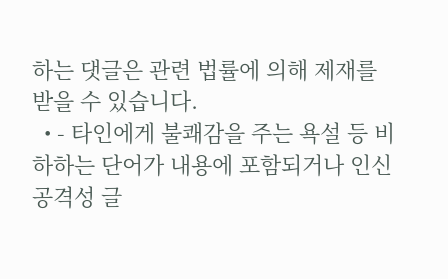하는 댓글은 관련 법률에 의해 제재를 받을 수 있습니다.
  • - 타인에게 불쾌감을 주는 욕설 등 비하하는 단어가 내용에 포함되거나 인신공격성 글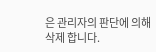은 관리자의 판단에 의해 삭제 합니다.